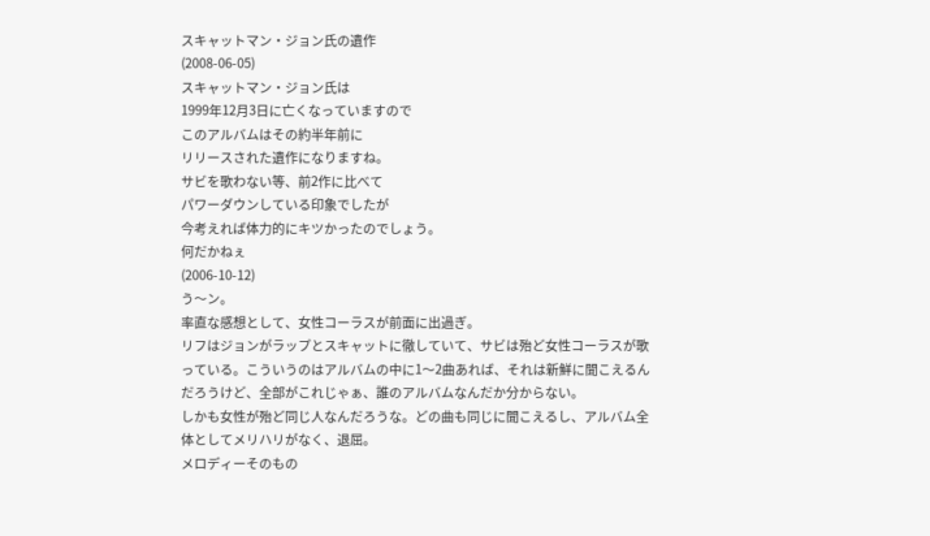スキャットマン・ジョン氏の遺作
(2008-06-05)
スキャットマン・ジョン氏は
1999年12月3日に亡くなっていますので
このアルバムはその約半年前に
リリースされた遺作になりますね。
サビを歌わない等、前2作に比べて
パワーダウンしている印象でしたが
今考えれば体力的にキツかったのでしょう。
何だかねぇ
(2006-10-12)
う〜ン。
率直な感想として、女性コーラスが前面に出過ぎ。
リフはジョンがラップとスキャットに徹していて、サビは殆ど女性コーラスが歌っている。こういうのはアルバムの中に1〜2曲あれば、それは新鮮に聞こえるんだろうけど、全部がこれじゃぁ、誰のアルバムなんだか分からない。
しかも女性が殆ど同じ人なんだろうな。どの曲も同じに聞こえるし、アルバム全体としてメリハリがなく、退屈。
メロディーそのもの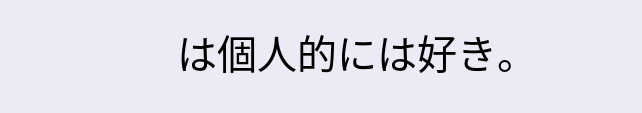は個人的には好き。